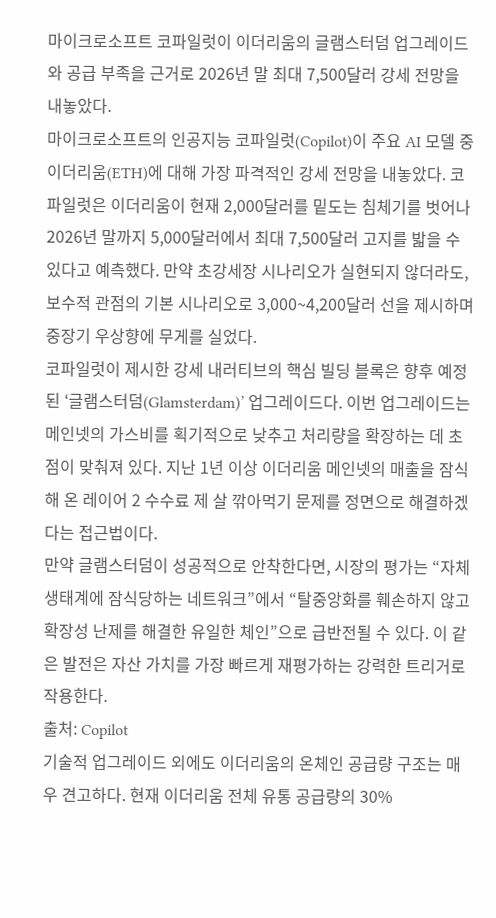마이크로소프트 코파일럿이 이더리움의 글램스터덤 업그레이드와 공급 부족을 근거로 2026년 말 최대 7,500달러 강세 전망을 내놓았다.
마이크로소프트의 인공지능 코파일럿(Copilot)이 주요 AI 모델 중 이더리움(ETH)에 대해 가장 파격적인 강세 전망을 내놓았다. 코파일럿은 이더리움이 현재 2,000달러를 밑도는 침체기를 벗어나 2026년 말까지 5,000달러에서 최대 7,500달러 고지를 밟을 수 있다고 예측했다. 만약 초강세장 시나리오가 실현되지 않더라도, 보수적 관점의 기본 시나리오로 3,000~4,200달러 선을 제시하며 중장기 우상향에 무게를 실었다.
코파일럿이 제시한 강세 내러티브의 핵심 빌딩 블록은 향후 예정된 ‘글램스터덤(Glamsterdam)’ 업그레이드다. 이번 업그레이드는 메인넷의 가스비를 획기적으로 낮추고 처리량을 확장하는 데 초점이 맞춰져 있다. 지난 1년 이상 이더리움 메인넷의 매출을 잠식해 온 레이어 2 수수료 제 살 깎아먹기 문제를 정면으로 해결하겠다는 접근법이다.
만약 글램스터덤이 성공적으로 안착한다면, 시장의 평가는 “자체 생태계에 잠식당하는 네트워크”에서 “탈중앙화를 훼손하지 않고 확장성 난제를 해결한 유일한 체인”으로 급반전될 수 있다. 이 같은 발전은 자산 가치를 가장 빠르게 재평가하는 강력한 트리거로 작용한다.
출처: Copilot
기술적 업그레이드 외에도 이더리움의 온체인 공급량 구조는 매우 견고하다. 현재 이더리움 전체 유통 공급량의 30%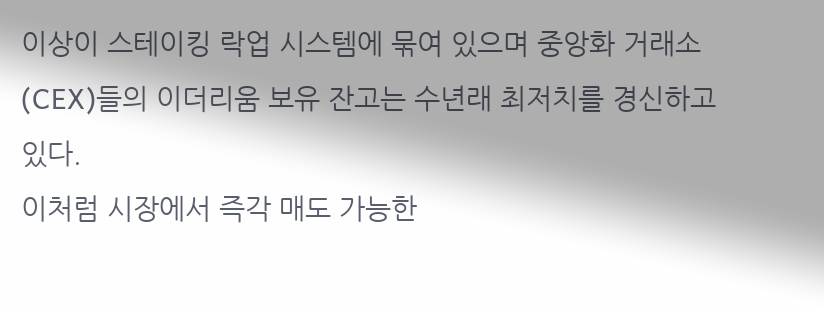이상이 스테이킹 락업 시스템에 묶여 있으며 중앙화 거래소(CEX)들의 이더리움 보유 잔고는 수년래 최저치를 경신하고 있다.
이처럼 시장에서 즉각 매도 가능한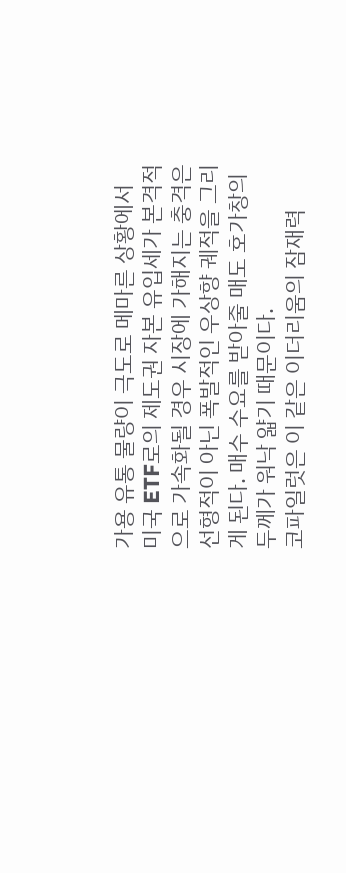가용 유통 물량이 극도로 메마른 상황에서 미국 ETF로의 제도권 자본 유입세가 본격적으로 가속화될 경우 시장에 가해지는 충격은 선형적이 아닌 폭발적인 우상향 궤적을 그리게 된다. 매수 수요를 받아줄 매도 호가창의 두께가 워낙 얇기 때문이다.
코파일럿은 이 같은 이더리움의 잠재력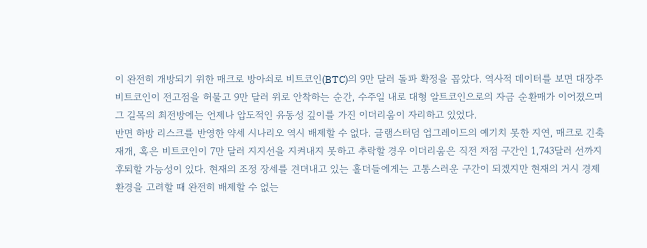이 완전히 개방되기 위한 매크로 방아쇠로 비트코인(BTC)의 9만 달러 돌파 확정을 꼽았다. 역사적 데이터를 보면 대장주 비트코인이 전고점을 허물고 9만 달러 위로 안착하는 순간, 수주일 내로 대형 알트코인으로의 자금 순환매가 이어졌으며 그 길목의 최전방에는 언제나 압도적인 유동성 깊이를 가진 이더리움이 자리하고 있었다.
반면 하방 리스크를 반영한 약세 시나리오 역시 배제할 수 없다. 글램스터덤 업그레이드의 예기치 못한 지연, 매크로 긴축 재개, 혹은 비트코인이 7만 달러 지지선을 지켜내지 못하고 추락할 경우 이더리움은 직전 저점 구간인 1,743달러 선까지 후퇴할 가능성이 있다. 현재의 조정 장세를 견뎌내고 있는 홀더들에게는 고통스러운 구간이 되겠지만 현재의 거시 경제 환경을 고려할 때 완전히 배제할 수 없는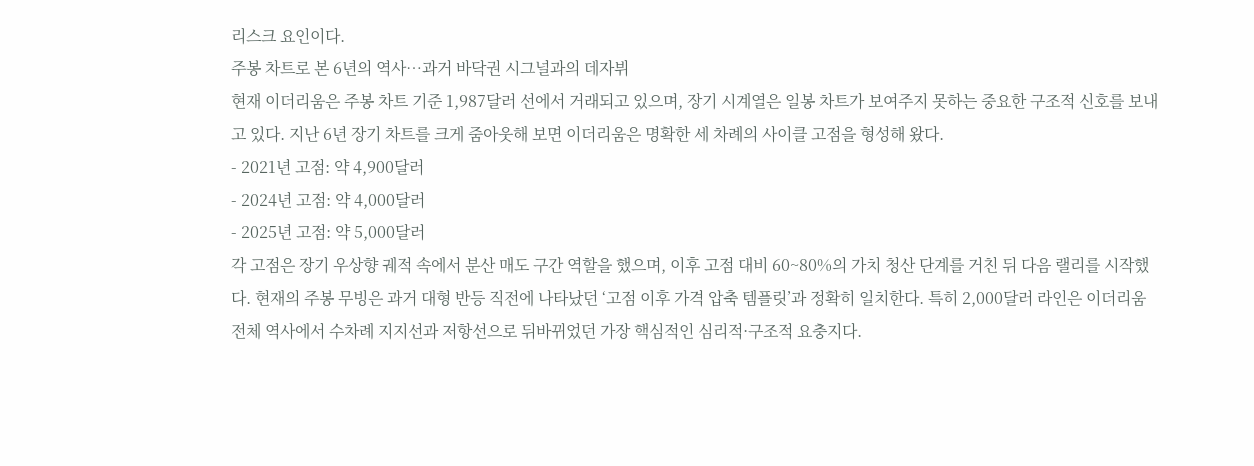리스크 요인이다.
주봉 차트로 본 6년의 역사…과거 바닥권 시그널과의 데자뷔
현재 이더리움은 주봉 차트 기준 1,987달러 선에서 거래되고 있으며, 장기 시계열은 일봉 차트가 보여주지 못하는 중요한 구조적 신호를 보내고 있다. 지난 6년 장기 차트를 크게 줌아웃해 보면 이더리움은 명확한 세 차례의 사이클 고점을 형성해 왔다.
- 2021년 고점: 약 4,900달러
- 2024년 고점: 약 4,000달러
- 2025년 고점: 약 5,000달러
각 고점은 장기 우상향 궤적 속에서 분산 매도 구간 역할을 했으며, 이후 고점 대비 60~80%의 가치 청산 단계를 거친 뒤 다음 랠리를 시작했다. 현재의 주봉 무빙은 과거 대형 반등 직전에 나타났던 ‘고점 이후 가격 압축 템플릿’과 정확히 일치한다. 특히 2,000달러 라인은 이더리움 전체 역사에서 수차례 지지선과 저항선으로 뒤바뀌었던 가장 핵심적인 심리적·구조적 요충지다.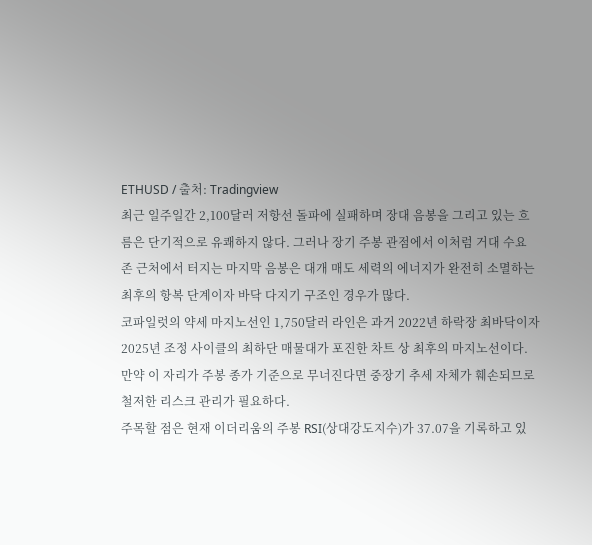ETHUSD / 출처: Tradingview
최근 일주일간 2,100달러 저항선 돌파에 실패하며 장대 음봉을 그리고 있는 흐름은 단기적으로 유쾌하지 않다. 그러나 장기 주봉 관점에서 이처럼 거대 수요 존 근처에서 터지는 마지막 음봉은 대개 매도 세력의 에너지가 완전히 소멸하는 최후의 항복 단계이자 바닥 다지기 구조인 경우가 많다.
코파일럿의 약세 마지노선인 1,750달러 라인은 과거 2022년 하락장 최바닥이자 2025년 조정 사이클의 최하단 매물대가 포진한 차트 상 최후의 마지노선이다. 만약 이 자리가 주봉 종가 기준으로 무너진다면 중장기 추세 자체가 훼손되므로 철저한 리스크 관리가 필요하다.
주목할 점은 현재 이더리움의 주봉 RSI(상대강도지수)가 37.07을 기록하고 있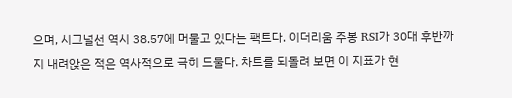으며, 시그널선 역시 38.57에 머물고 있다는 팩트다. 이더리움 주봉 RSI가 30대 후반까지 내려앉은 적은 역사적으로 극히 드물다. 차트를 되돌려 보면 이 지표가 현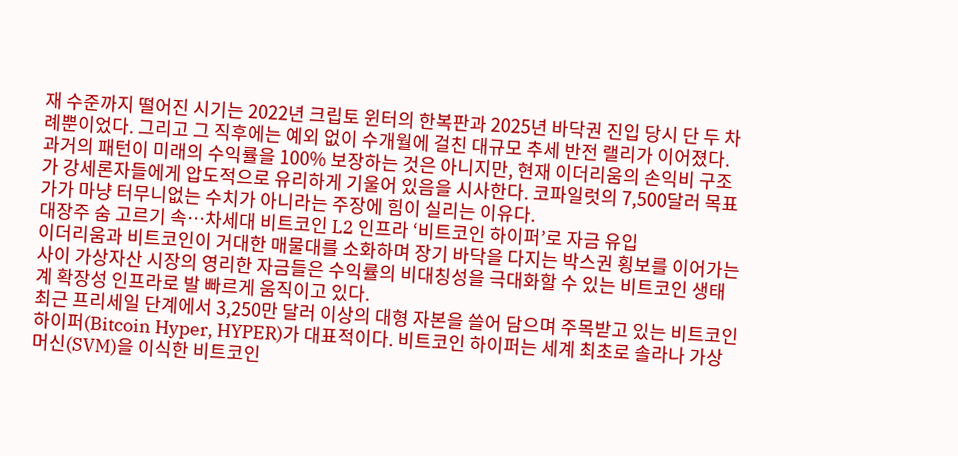재 수준까지 떨어진 시기는 2022년 크립토 윈터의 한복판과 2025년 바닥권 진입 당시 단 두 차례뿐이었다. 그리고 그 직후에는 예외 없이 수개월에 걸친 대규모 추세 반전 랠리가 이어졌다.
과거의 패턴이 미래의 수익률을 100% 보장하는 것은 아니지만, 현재 이더리움의 손익비 구조가 강세론자들에게 압도적으로 유리하게 기울어 있음을 시사한다. 코파일럿의 7,500달러 목표가가 마냥 터무니없는 수치가 아니라는 주장에 힘이 실리는 이유다.
대장주 숨 고르기 속…차세대 비트코인 L2 인프라 ‘비트코인 하이퍼’로 자금 유입
이더리움과 비트코인이 거대한 매물대를 소화하며 장기 바닥을 다지는 박스권 횡보를 이어가는 사이 가상자산 시장의 영리한 자금들은 수익률의 비대칭성을 극대화할 수 있는 비트코인 생태계 확장성 인프라로 발 빠르게 움직이고 있다.
최근 프리세일 단계에서 3,250만 달러 이상의 대형 자본을 쓸어 담으며 주목받고 있는 비트코인 하이퍼(Bitcoin Hyper, HYPER)가 대표적이다. 비트코인 하이퍼는 세계 최초로 솔라나 가상머신(SVM)을 이식한 비트코인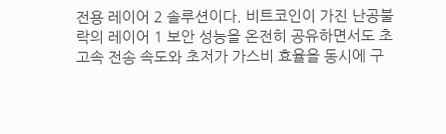전용 레이어 2 솔루션이다. 비트코인이 가진 난공불락의 레이어 1 보안 성능을 온전히 공유하면서도 초고속 전송 속도와 초저가 가스비 효율을 동시에 구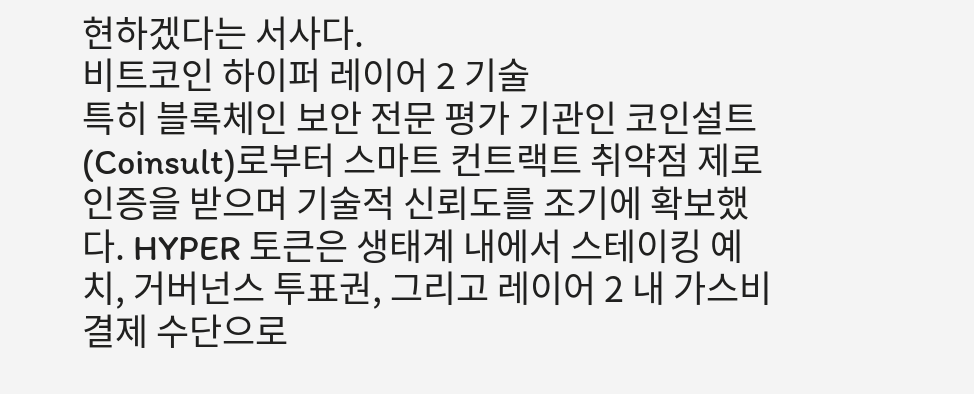현하겠다는 서사다.
비트코인 하이퍼 레이어 2 기술
특히 블록체인 보안 전문 평가 기관인 코인설트(Coinsult)로부터 스마트 컨트랙트 취약점 제로 인증을 받으며 기술적 신뢰도를 조기에 확보했다. HYPER 토큰은 생태계 내에서 스테이킹 예치, 거버넌스 투표권, 그리고 레이어 2 내 가스비 결제 수단으로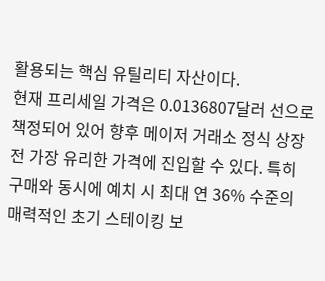활용되는 핵심 유틸리티 자산이다.
현재 프리세일 가격은 0.0136807달러 선으로 책정되어 있어 향후 메이저 거래소 정식 상장 전 가장 유리한 가격에 진입할 수 있다. 특히 구매와 동시에 예치 시 최대 연 36% 수준의 매력적인 초기 스테이킹 보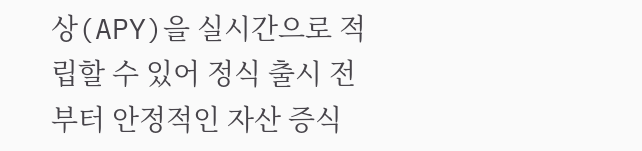상(APY)을 실시간으로 적립할 수 있어 정식 출시 전부터 안정적인 자산 증식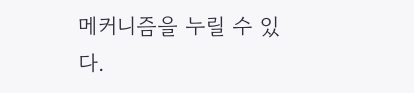메커니즘을 누릴 수 있다.